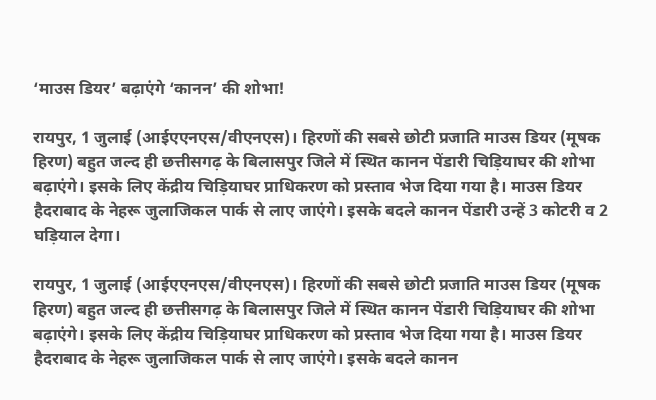‘माउस डियर’ बढ़ाएंगे ‘कानन’ की शोभा!

रायपुर, 1 जुलाई (आईएएनएस/वीएनएस)। हिरणों की सबसे छोटी प्रजाति माउस डियर (मूषक हिरण) बहुत जल्द ही छत्तीसगढ़ के बिलासपुर जिले में स्थित कानन पेंडारी चिड़ियाघर की शोभा बढ़ाएंगे। इसके लिए केंद्रीय चिड़ियाघर प्राधिकरण को प्रस्ताव भेज दिया गया है। माउस डियर हैदराबाद के नेहरू जुलाजिकल पार्क से लाए जाएंगे। इसके बदले कानन पेंडारी उन्हें 3 कोटरी व 2 घड़ियाल देगा।

रायपुर, 1 जुलाई (आईएएनएस/वीएनएस)। हिरणों की सबसे छोटी प्रजाति माउस डियर (मूषक हिरण) बहुत जल्द ही छत्तीसगढ़ के बिलासपुर जिले में स्थित कानन पेंडारी चिड़ियाघर की शोभा बढ़ाएंगे। इसके लिए केंद्रीय चिड़ियाघर प्राधिकरण को प्रस्ताव भेज दिया गया है। माउस डियर हैदराबाद के नेहरू जुलाजिकल पार्क से लाए जाएंगे। इसके बदले कानन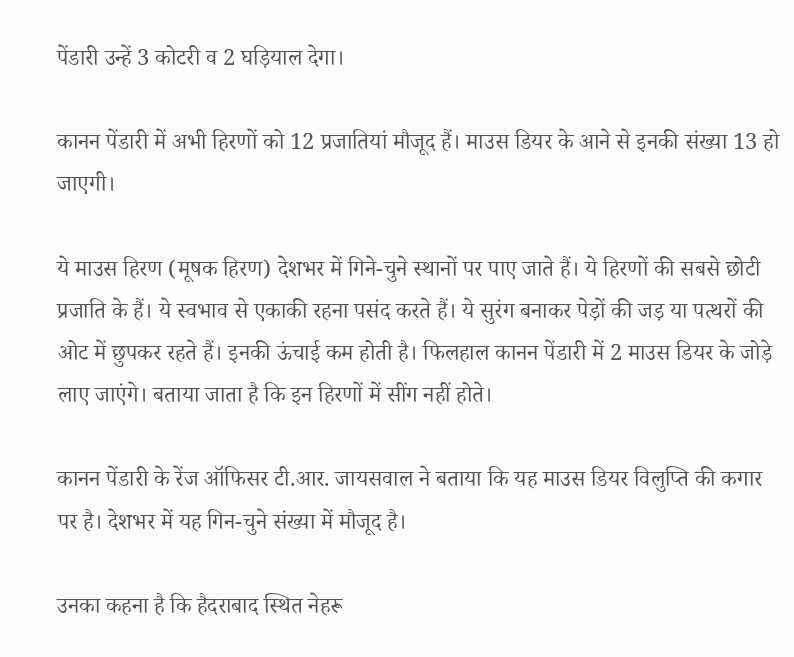पेंडारी उन्हें 3 कोटरी व 2 घड़ियाल देगा।

कानन पेंडारी में अभी हिरणों को 12 प्रजातियां मौजूद हैं। माउस डियर के आने से इनकी संख्या 13 हो जाएगी।

ये माउस हिरण (मूषक हिरण) देशभर में गिने-चुने स्थानों पर पाए जाते हैं। ये हिरणों की सबसे छोटी प्रजाति के हैं। ये स्वभाव से एकाकी रहना पसंद करते हैं। ये सुरंग बनाकर पेड़ों की जड़ या पत्थरों की ओट में छुपकर रहते हैं। इनकी ऊंचाई कम होती है। फिलहाल कानन पेंडारी में 2 माउस डियर के जोड़े लाए जाएंगे। बताया जाता है कि इन हिरणों में सींग नहीं होते।

कानन पेंडारी के रेंज ऑफिसर टी.आर. जायसवाल ने बताया कि यह माउस डियर विलुप्ति की कगार पर है। देशभर में यह गिन-चुने संख्या में मौजूद है।

उनका कहना है कि हैदराबाद स्थित नेहरू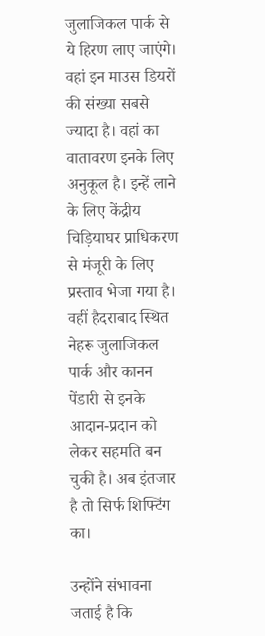जुलाजिकल पार्क से ये हिरण लाए जाएंगे। वहां इन माउस डियरों की संख्या सबसे ज्यादा है। वहां का वातावरण इनके लिए अनुकूल है। इन्हें लाने के लिए केंद्रीय चिड़ियाघर प्राधिकरण से मंजूरी के लिए प्रस्ताव भेजा गया है। वहीं हैदराबाद स्थित नेहरू जुलाजिकल पार्क और कानन पेंडारी से इनके आदान-प्रदान को लेकर सहमति बन चुकी है। अब इंतजार है तो सिर्फ शिफ्टिंग का।

उन्होंने संभावना जताई है कि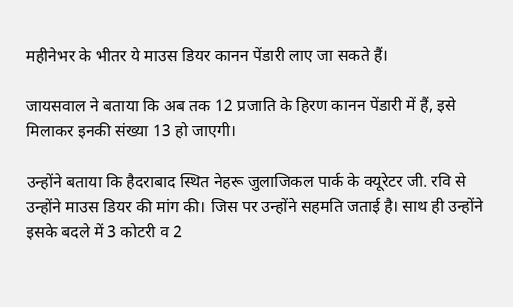महीनेभर के भीतर ये माउस डियर कानन पेंडारी लाए जा सकते हैं।

जायसवाल ने बताया कि अब तक 12 प्रजाति के हिरण कानन पेंडारी में हैं, इसे मिलाकर इनकी संख्या 13 हो जाएगी।

उन्होंने बताया कि हैदराबाद स्थित नेहरू जुलाजिकल पार्क के क्यूरेटर जी. रवि से उन्होंने माउस डियर की मांग की। जिस पर उन्होंने सहमति जताई है। साथ ही उन्होंने इसके बदले में 3 कोटरी व 2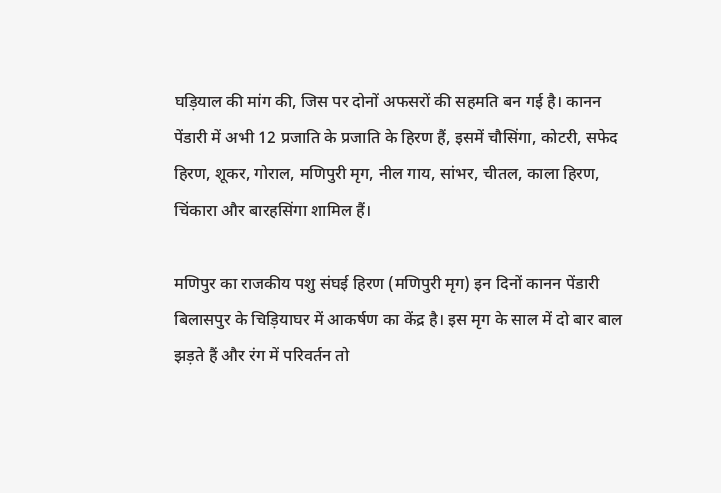घड़ियाल की मांग की, जिस पर दोनों अफसरों की सहमति बन गई है। कानन पेंडारी में अभी 12 प्रजाति के प्रजाति के हिरण हैं, इसमें चौसिंगा, कोटरी, सफेद हिरण, शूकर, गोराल, मणिपुरी मृग, नील गाय, सांभर, चीतल, काला हिरण, चिंकारा और बारहसिंगा शामिल हैं।

मणिपुर का राजकीय पशु संघई हिरण (मणिपुरी मृग) इन दिनों कानन पेंडारी बिलासपुर के चिड़ियाघर में आकर्षण का केंद्र है। इस मृग के साल में दो बार बाल झड़ते हैं और रंग में परिवर्तन तो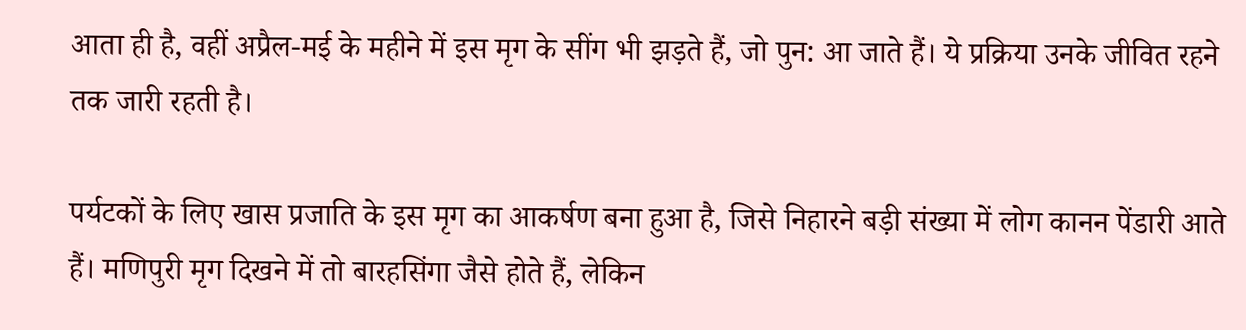आता ही है, वहीं अप्रैल-मई के महीने में इस मृग के सींग भी झड़ते हैं, जो पुन: आ जाते हैं। ये प्रक्रिया उनके जीवित रहने तक जारी रहती है।

पर्यटकों के लिए खास प्रजाति के इस मृग का आकर्षण बना हुआ है, जिसे निहारने बड़ी संख्या में लोग कानन पेंडारी आते हैं। मणिपुरी मृग दिखने में तो बारहसिंगा जैसे होते हैं, लेकिन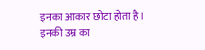इनका आकार छोटा होता है। इनकी उम्र का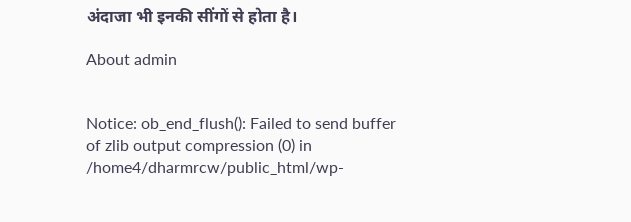अंदाजा भी इनकी सींगों से होता है।

About admin


Notice: ob_end_flush(): Failed to send buffer of zlib output compression (0) in /home4/dharmrcw/public_html/wp-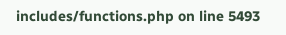includes/functions.php on line 5493